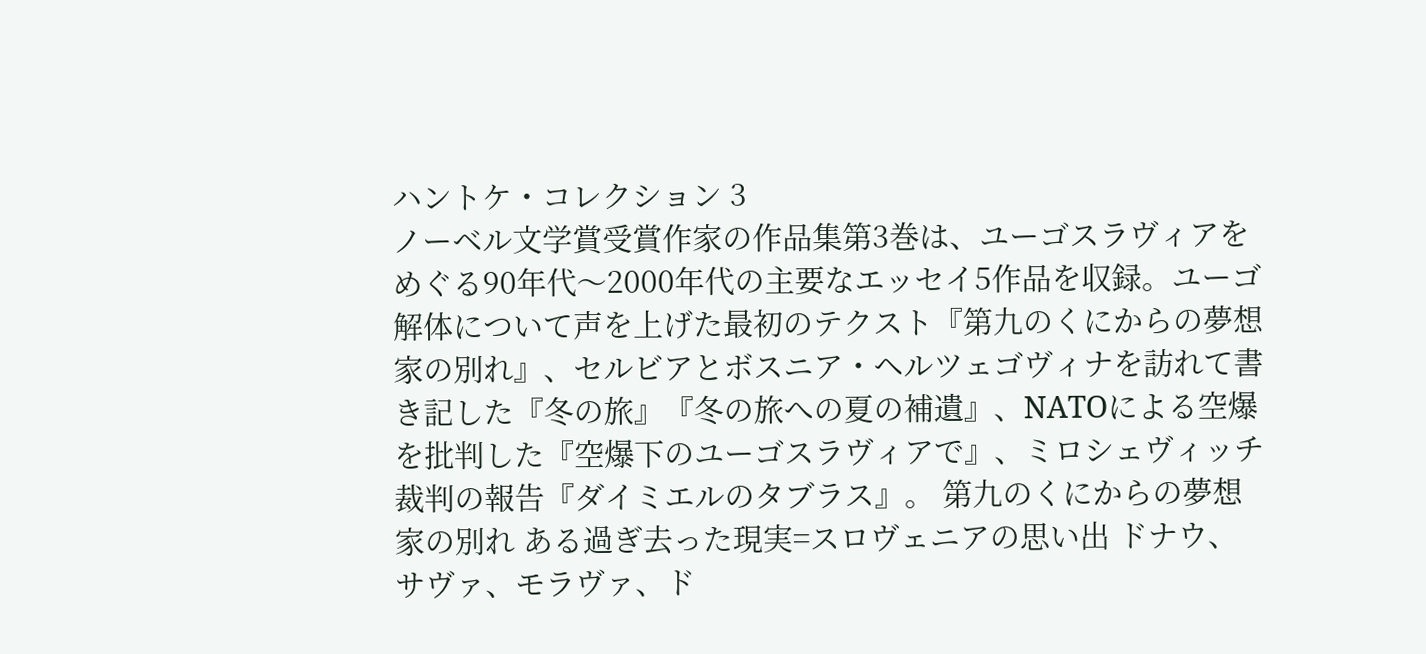ハントケ・コレクション 3
ノーベル文学賞受賞作家の作品集第3巻は、ユーゴスラヴィアをめぐる90年代〜2000年代の主要なエッセイ5作品を収録。ユーゴ解体について声を上げた最初のテクスト『第九のくにからの夢想家の別れ』、セルビアとボスニア・ヘルツェゴヴィナを訪れて書き記した『冬の旅』『冬の旅への夏の補遺』、NATOによる空爆を批判した『空爆下のユーゴスラヴィアで』、ミロシェヴィッチ裁判の報告『ダイミエルのタブラス』。 第九のくにからの夢想家の別れ ある過ぎ去った現実=スロヴェニアの思い出 ドナウ、サヴァ、モラヴァ、ド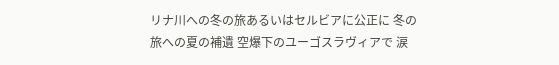リナ川への冬の旅あるいはセルビアに公正に 冬の旅への夏の補遺 空爆下のユーゴスラヴィアで 涙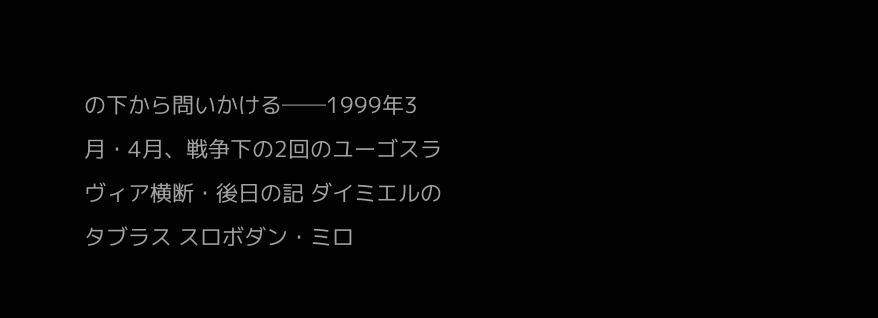の下から問いかける──1999年3月・4月、戦争下の2回のユーゴスラヴィア横断・後日の記 ダイミエルのタブラス スロボダン・ミロ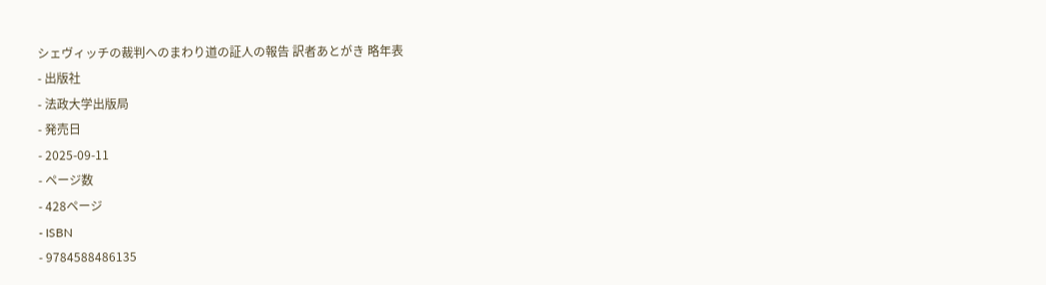シェヴィッチの裁判へのまわり道の証人の報告 訳者あとがき 略年表
- 出版社
- 法政大学出版局
- 発売日
- 2025-09-11
- ページ数
- 428ページ
- ISBN
- 9784588486135